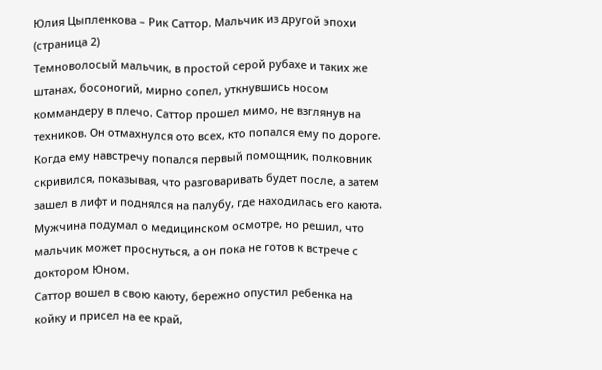Юлия Цыпленкова – Рик Саттор. Мальчик из другой эпохи (страница 2)
Темноволосый мальчик, в простой серой рубахе и таких же штанах, босоногий, мирно сопел, уткнувшись носом коммандеру в плечо. Саттор прошел мимо, не взглянув на техников. Он отмахнулся ото всех, кто попался ему по дороге. Когда ему навстречу попался первый помощник, полковник скривился, показывая, что разговаривать будет после, а затем зашел в лифт и поднялся на палубу, где находилась его каюта. Мужчина подумал о медицинском осмотре, но решил, что мальчик может проснуться, а он пока не готов к встрече с доктором Юном.
Саттор вошел в свою каюту, бережно опустил ребенка на койку и присел на ее край,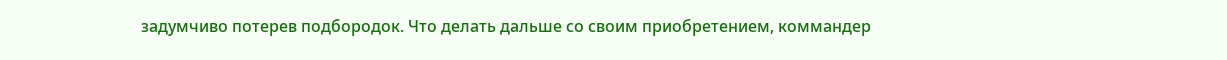задумчиво потерев подбородок. Что делать дальше со своим приобретением, коммандер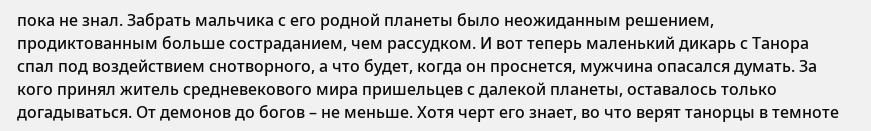пока не знал. Забрать мальчика с его родной планеты было неожиданным решением, продиктованным больше состраданием, чем рассудком. И вот теперь маленький дикарь с Танора спал под воздействием снотворного, а что будет, когда он проснется, мужчина опасался думать. За кого принял житель средневекового мира пришельцев с далекой планеты, оставалось только догадываться. От демонов до богов – не меньше. Хотя черт его знает, во что верят танорцы в темноте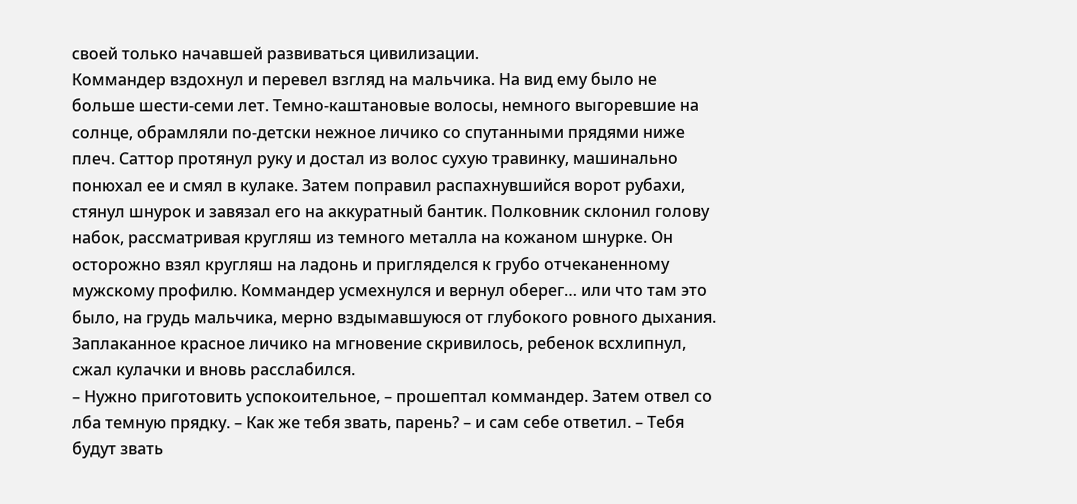своей только начавшей развиваться цивилизации.
Коммандер вздохнул и перевел взгляд на мальчика. На вид ему было не больше шести-семи лет. Темно-каштановые волосы, немного выгоревшие на солнце, обрамляли по-детски нежное личико со спутанными прядями ниже плеч. Саттор протянул руку и достал из волос сухую травинку, машинально понюхал ее и смял в кулаке. Затем поправил распахнувшийся ворот рубахи, стянул шнурок и завязал его на аккуратный бантик. Полковник склонил голову набок, рассматривая кругляш из темного металла на кожаном шнурке. Он осторожно взял кругляш на ладонь и пригляделся к грубо отчеканенному мужскому профилю. Коммандер усмехнулся и вернул оберег… или что там это было, на грудь мальчика, мерно вздымавшуюся от глубокого ровного дыхания. Заплаканное красное личико на мгновение скривилось, ребенок всхлипнул, сжал кулачки и вновь расслабился.
– Нужно приготовить успокоительное, – прошептал коммандер. Затем отвел со лба темную прядку. – Как же тебя звать, парень? – и сам себе ответил. – Тебя будут звать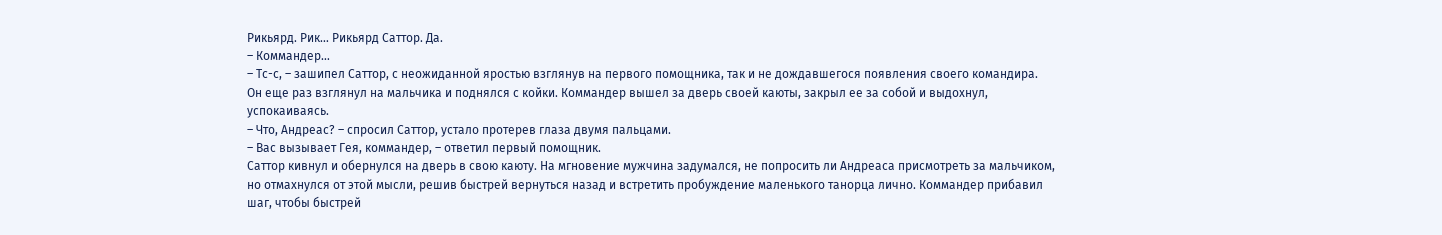Рикьярд. Рик… Рикьярд Саттор. Да.
– Коммандер…
– Тс-с, – зашипел Саттор, с неожиданной яростью взглянув на первого помощника, так и не дождавшегося появления своего командира.
Он еще раз взглянул на мальчика и поднялся с койки. Коммандер вышел за дверь своей каюты, закрыл ее за собой и выдохнул, успокаиваясь.
– Что, Андреас? – спросил Саттор, устало протерев глаза двумя пальцами.
– Вас вызывает Гея, коммандер, – ответил первый помощник.
Саттор кивнул и обернулся на дверь в свою каюту. На мгновение мужчина задумался, не попросить ли Андреаса присмотреть за мальчиком, но отмахнулся от этой мысли, решив быстрей вернуться назад и встретить пробуждение маленького танорца лично. Коммандер прибавил шаг, чтобы быстрей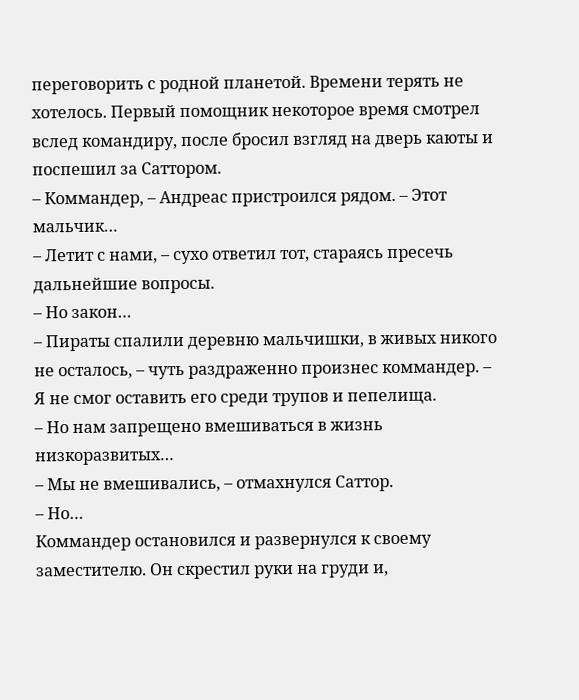переговорить с родной планетой. Времени терять не хотелось. Первый помощник некоторое время смотрел вслед командиру, после бросил взгляд на дверь каюты и поспешил за Саттором.
– Коммандер, – Андреас пристроился рядом. – Этот мальчик…
– Летит с нами, – сухо ответил тот, стараясь пресечь дальнейшие вопросы.
– Но закон…
– Пираты спалили деревню мальчишки, в живых никого не осталось, – чуть раздраженно произнес коммандер. – Я не смог оставить его среди трупов и пепелища.
– Но нам запрещено вмешиваться в жизнь низкоразвитых…
– Мы не вмешивались, – отмахнулся Саттор.
– Но…
Коммандер остановился и развернулся к своему заместителю. Он скрестил руки на груди и,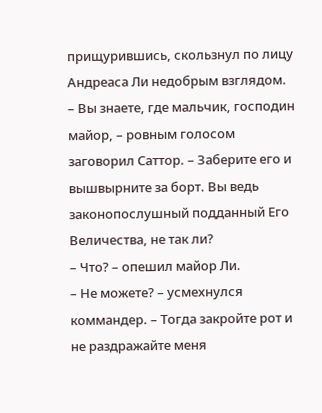прищурившись, скользнул по лицу Андреаса Ли недобрым взглядом.
– Вы знаете, где мальчик, господин майор, – ровным голосом заговорил Саттор. – Заберите его и вышвырните за борт. Вы ведь законопослушный подданный Его Величества, не так ли?
– Что? – опешил майор Ли.
– Не можете? – усмехнулся коммандер. – Тогда закройте рот и не раздражайте меня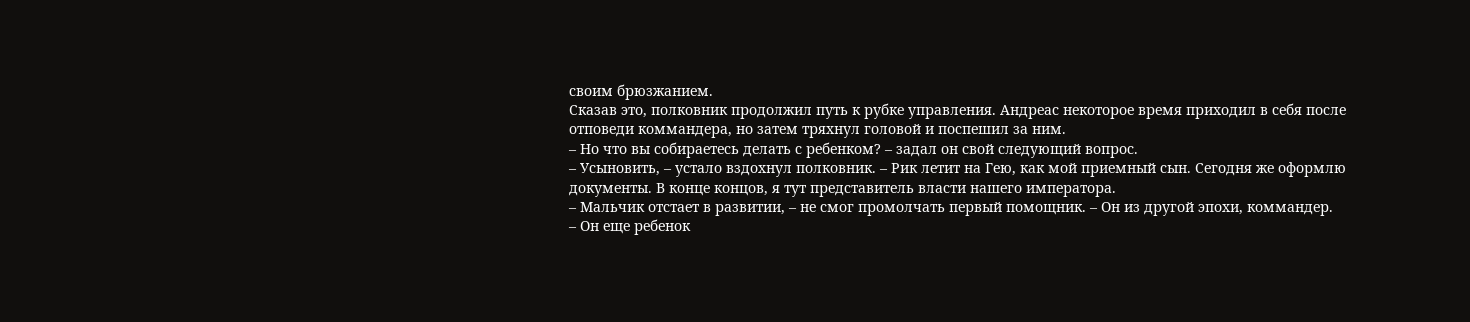своим брюзжанием.
Сказав это, полковник продолжил путь к рубке управления. Андреас некоторое время приходил в себя после отповеди коммандера, но затем тряхнул головой и поспешил за ним.
– Но что вы собираетесь делать с ребенком? – задал он свой следующий вопрос.
– Усыновить, – устало вздохнул полковник. – Рик летит на Гею, как мой приемный сын. Сегодня же оформлю документы. В конце концов, я тут представитель власти нашего императора.
– Мальчик отстает в развитии, – не смог промолчать первый помощник. – Он из другой эпохи, коммандер.
– Он еще ребенок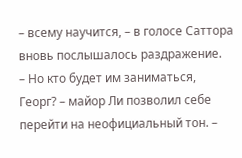– всему научится, – в голосе Саттора вновь послышалось раздражение.
– Но кто будет им заниматься, Георг? – майор Ли позволил себе перейти на неофициальный тон. –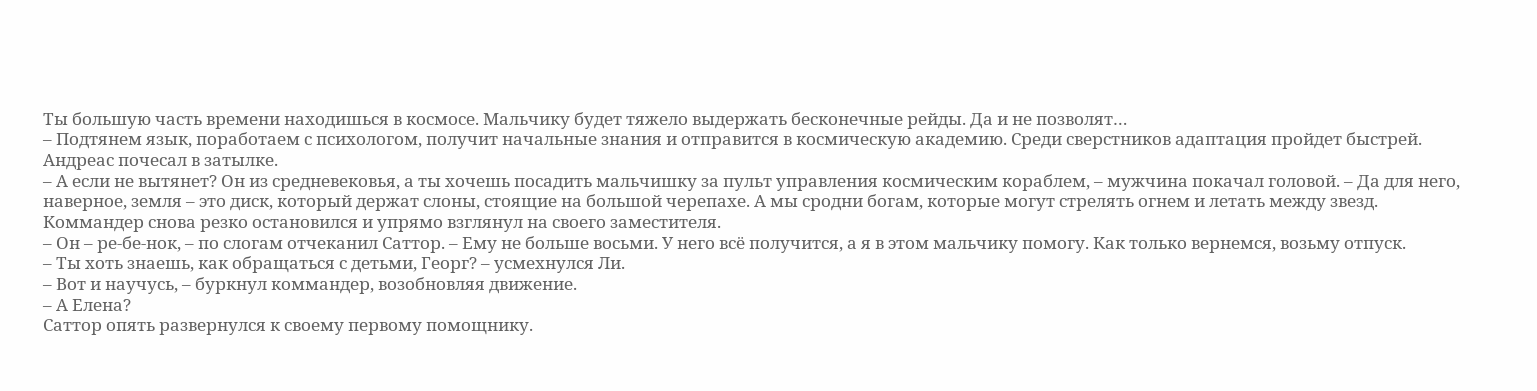Ты большую часть времени находишься в космосе. Мальчику будет тяжело выдержать бесконечные рейды. Да и не позволят…
– Подтянем язык, поработаем с психологом, получит начальные знания и отправится в космическую академию. Среди сверстников адаптация пройдет быстрей.
Андреас почесал в затылке.
– А если не вытянет? Он из средневековья, а ты хочешь посадить мальчишку за пульт управления космическим кораблем, – мужчина покачал головой. – Да для него, наверное, земля – это диск, который держат слоны, стоящие на большой черепахе. А мы сродни богам, которые могут стрелять огнем и летать между звезд.
Коммандер снова резко остановился и упрямо взглянул на своего заместителя.
– Он – ре-бе-нок, – по слогам отчеканил Саттор. – Ему не больше восьми. У него всё получится, а я в этом мальчику помогу. Как только вернемся, возьму отпуск.
– Ты хоть знаешь, как обращаться с детьми, Георг? – усмехнулся Ли.
– Вот и научусь, – буркнул коммандер, возобновляя движение.
– А Елена?
Саттор опять развернулся к своему первому помощнику.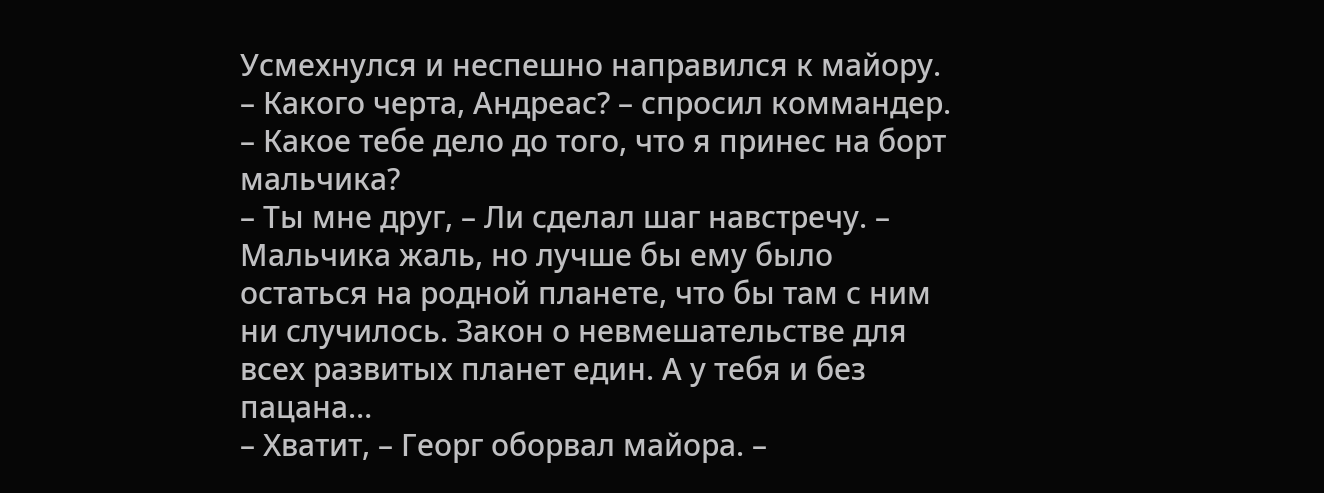Усмехнулся и неспешно направился к майору.
– Какого черта, Андреас? – спросил коммандер. – Какое тебе дело до того, что я принес на борт мальчика?
– Ты мне друг, – Ли сделал шаг навстречу. – Мальчика жаль, но лучше бы ему было остаться на родной планете, что бы там с ним ни случилось. Закон о невмешательстве для всех развитых планет един. А у тебя и без пацана…
– Хватит, – Георг оборвал майора. –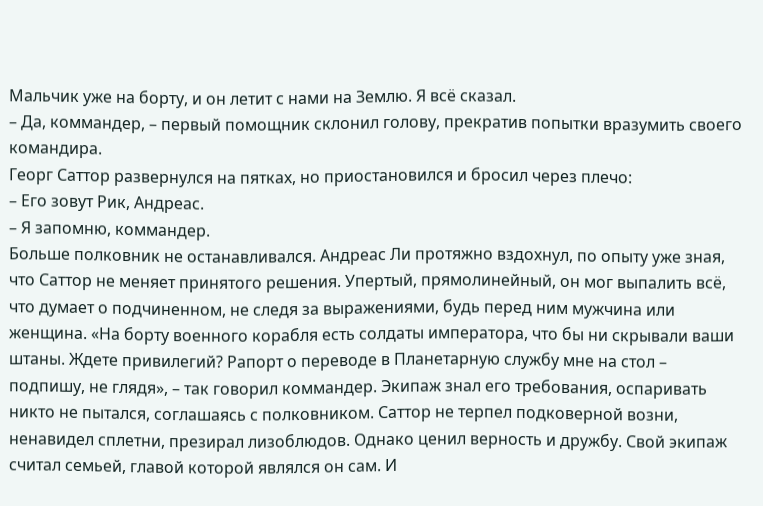Мальчик уже на борту, и он летит с нами на Землю. Я всё сказал.
– Да, коммандер, – первый помощник склонил голову, прекратив попытки вразумить своего командира.
Георг Саттор развернулся на пятках, но приостановился и бросил через плечо:
– Его зовут Рик, Андреас.
– Я запомню, коммандер.
Больше полковник не останавливался. Андреас Ли протяжно вздохнул, по опыту уже зная, что Саттор не меняет принятого решения. Упертый, прямолинейный, он мог выпалить всё, что думает о подчиненном, не следя за выражениями, будь перед ним мужчина или женщина. «На борту военного корабля есть солдаты императора, что бы ни скрывали ваши штаны. Ждете привилегий? Рапорт о переводе в Планетарную службу мне на стол – подпишу, не глядя», – так говорил коммандер. Экипаж знал его требования, оспаривать никто не пытался, соглашаясь с полковником. Саттор не терпел подковерной возни, ненавидел сплетни, презирал лизоблюдов. Однако ценил верность и дружбу. Свой экипаж считал семьей, главой которой являлся он сам. И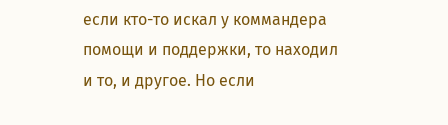если кто-то искал у коммандера помощи и поддержки, то находил и то, и другое. Но если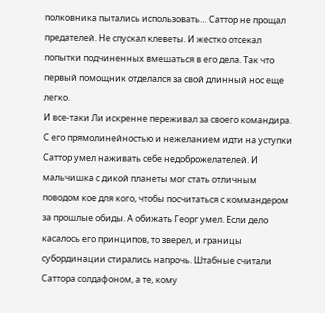полковника пытались использовать… Саттор не прощал предателей. Не спускал клеветы. И жестко отсекал попытки подчиненных вмешаться в его дела. Так что первый помощник отделался за свой длинный нос еще легко.
И все-таки Ли искренне переживал за своего командира. С его прямолинейностью и нежеланием идти на уступки Саттор умел наживать себе недоброжелателей. И мальчишка с дикой планеты мог стать отличным поводом кое для кого, чтобы посчитаться с коммандером за прошлые обиды. А обижать Георг умел. Если дело касалось его принципов, то зверел, и границы субординации стирались напрочь. Штабные считали Саттора солдафоном, а те, кому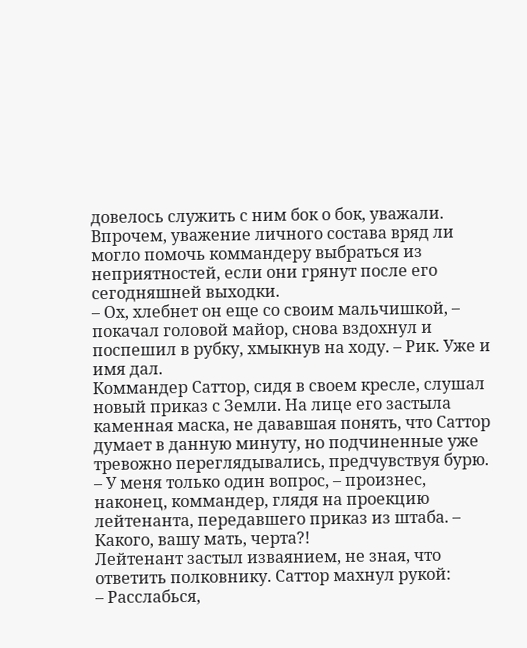довелось служить с ним бок о бок, уважали. Впрочем, уважение личного состава вряд ли могло помочь коммандеру выбраться из неприятностей, если они грянут после его сегодняшней выходки.
– Ох, хлебнет он еще со своим мальчишкой, – покачал головой майор, снова вздохнул и поспешил в рубку, хмыкнув на ходу. – Рик. Уже и имя дал.
Коммандер Саттор, сидя в своем кресле, слушал новый приказ с Земли. На лице его застыла каменная маска, не дававшая понять, что Саттор думает в данную минуту, но подчиненные уже тревожно переглядывались, предчувствуя бурю.
– У меня только один вопрос, – произнес, наконец, коммандер, глядя на проекцию лейтенанта, передавшего приказ из штаба. – Какого, вашу мать, черта?!
Лейтенант застыл изваянием, не зная, что ответить полковнику. Саттор махнул рукой:
– Расслабься,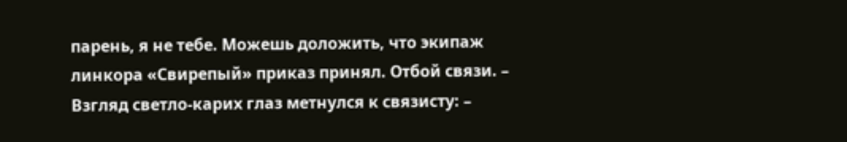парень, я не тебе. Можешь доложить, что экипаж линкора «Свирепый» приказ принял. Отбой связи. – Взгляд светло-карих глаз метнулся к связисту: –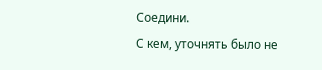Соедини.
С кем, уточнять было не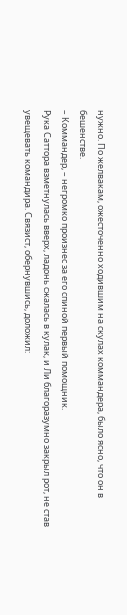нужно. По желвакам, ожесточенно ходившим на скулах коммандера, было ясно, что он в бешенстве.
– Коммандер, – негромко произнес за его спиной первый помощник.
Рука Саттора взметнулась вверх, ладонь сжалась в кулак, и Ли благоразумно закрыл рот, не став увещевать командира. Связист, обернувшись, доложил: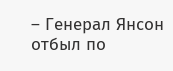– Генерал Янсон отбыл по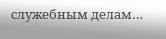служебным делам…